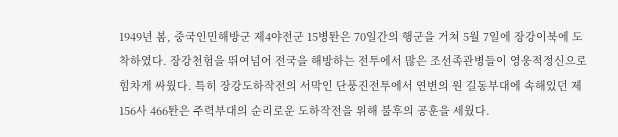1949년 봄, 중국인민해방군 제4야전군 15병퇀은 70일간의 행군을 거쳐 5월 7일에 장강이북에 도착하였다. 장강천험을 뛰여넘어 전국을 해방하는 전투에서 많은 조선족관병들이 영웅적정신으로 힘차게 싸웠다. 특히 장강도하작전의 서막인 단풍진전투에서 연변의 원 길동부대에 속해있던 제156사 466퇀은 주력부대의 순리로운 도하작전을 위해 불후의 공훈을 세웠다.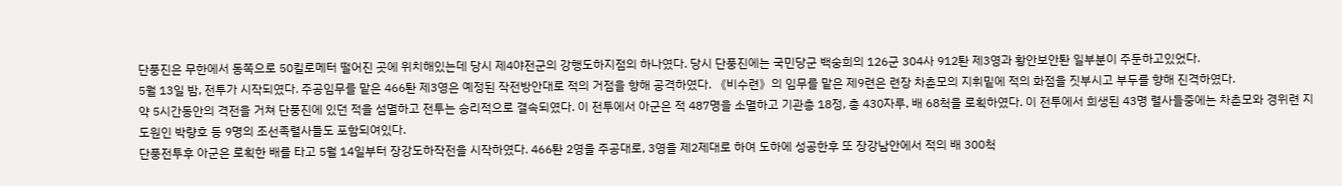단풍진은 무한에서 동쪽으로 50킬로메터 떨어진 곳에 위치해있는데 당시 제4야전군의 강행도하지점의 하나였다. 당시 단풍진에는 국민당군 백숭희의 126군 304사 912퇀 제3영과 황안보안퇀 일부분이 주둔하고있었다.
5월 13일 밤, 전투가 시작되였다. 주공임무를 맡은 466퇀 제3영은 예정된 작전방안대로 적의 거점을 향해 공격하였다. 《비수련》의 임무를 맡은 제9련은 련장 차춘모의 지휘밑에 적의 화점을 짓부시고 부두를 향해 진격하였다.
약 5시간동안의 격전을 거쳐 단풍진에 있던 적을 섬멸하고 전투는 승리적으로 결속되였다. 이 전투에서 아군은 적 487명을 소멸하고 기관총 18정, 총 430자루, 배 68척을 로획하였다. 이 전투에서 희생된 43명 렬사들중에는 차춘모와 경위련 지도원인 박량호 등 9명의 조선족렬사들도 포함되여있다.
단풍전투후 아군은 로획한 배를 타고 5월 14일부터 장강도하작전을 시작하였다. 466퇀 2영을 주공대로, 3영을 제2제대로 하여 도하에 성공한후 또 장강남안에서 적의 배 300척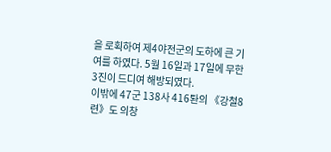을 로획하여 제4야전군의 도하에 큰 기여를 하였다. 5월 16일과 17일에 무한 3진이 드디여 해방되였다.
이밖에 47군 138사 416퇀의 《강철8련》도 의창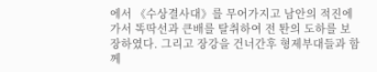에서 《수상결사대》를 무어가지고 남안의 적진에 가서 똑딱선과 큰배를 탈취하여 전 퇀의 도하를 보장하였다. 그리고 장강을 건너간후 형제부대들과 함께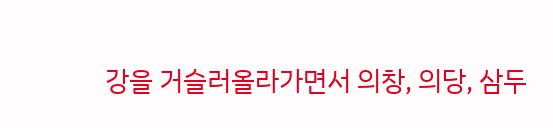강을 거슬러올라가면서 의창, 의당, 삼두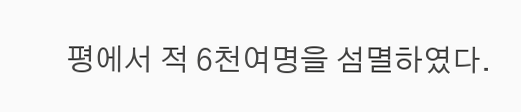평에서 적 6천여명을 섬멸하였다.